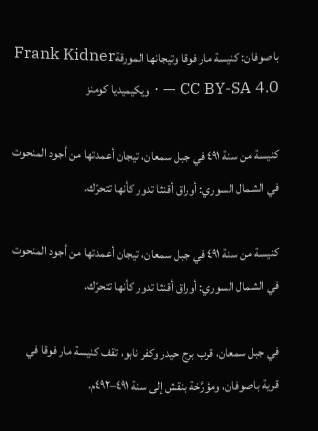باصوفان: كنيسة مار فوقا وتيجانها المورقةFrank Kidner — CC BY-SA 4.0 · ويكيميديا كومنز

كنيسة من سنة ٤٩١ في جبل سمعان، تيجان أعمدتها من أجود المنحوت في الشمال السوري: أوراق أقنثا تدور كأنها تتحرّك.

كنيسة من سنة ٤٩١ في جبل سمعان، تيجان أعمدتها من أجود المنحوت في الشمال السوري: أوراق أقنثا تدور كأنها تتحرّك.

في جبل سمعان، قرب برج حيدر وكفر نابو، تقف كنيسة مار فوقا في قرية باصوفان، ومؤرَّخة بنقش إلى سنة ٤٩١–٤٩٢م.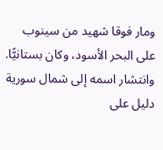ومار فوقا شهيد من سينوب على البحر الأسود، وكان بستانيًّا. وانتشار اسمه إلى شمال سورية دليل على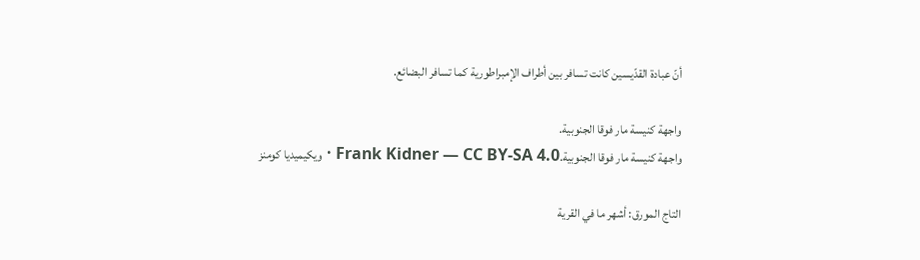أنّ عبادة القدّيسين كانت تسافر بين أطراف الإمبراطورية كما تسافر البضائع.

واجهة كنيسة مار فوقا الجنوبية.
واجهة كنيسة مار فوقا الجنوبية.Frank Kidner — CC BY-SA 4.0 · ويكيميديا كومنز

التاج المورق: أشهر ما في القرية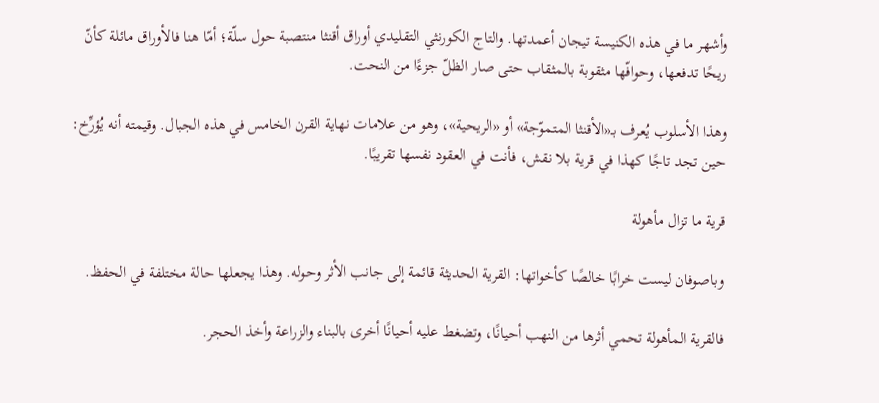وأشهر ما في هذه الكنيسة تيجان أعمدتها. والتاج الكورنثي التقليدي أوراق أقنثا منتصبة حول سلّة؛ أمّا هنا فالأوراق مائلة كأنّ ريحًا تدفعها، وحوافّها مثقوبة بالمثقاب حتى صار الظلّ جزءًا من النحت.

وهذا الأسلوب يُعرف بـ«الأقنثا المتموّجة» أو «الريحية»، وهو من علامات نهاية القرن الخامس في هذه الجبال. وقيمته أنه يُؤرِّخ: حين تجد تاجًا كهذا في قرية بلا نقش، فأنت في العقود نفسها تقريبًا.

قرية ما تزال مأهولة

وباصوفان ليست خرابًا خالصًا كأخواتها: القرية الحديثة قائمة إلى جانب الأثر وحوله. وهذا يجعلها حالة مختلفة في الحفظ.

فالقرية المأهولة تحمي أثرها من النهب أحيانًا، وتضغط عليه أحيانًا أخرى بالبناء والزراعة وأخذ الحجر.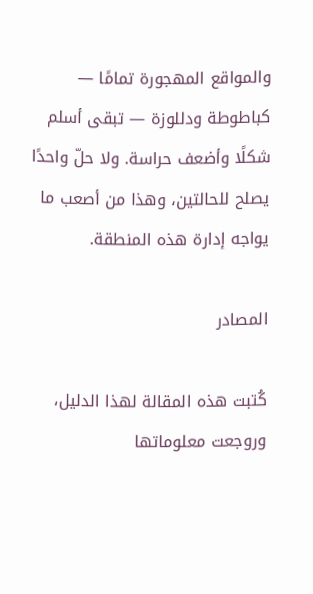والمواقع المهجورة تمامًا — كباطوطة ودللوزة — تبقى أسلم شكلًا وأضعف حراسة. ولا حلّ واحدًا يصلح للحالتين، وهذا من أصعب ما يواجه إدارة هذه المنطقة.

المصادر

كُتبت هذه المقالة لهذا الدليل، وروجعت معلوماتها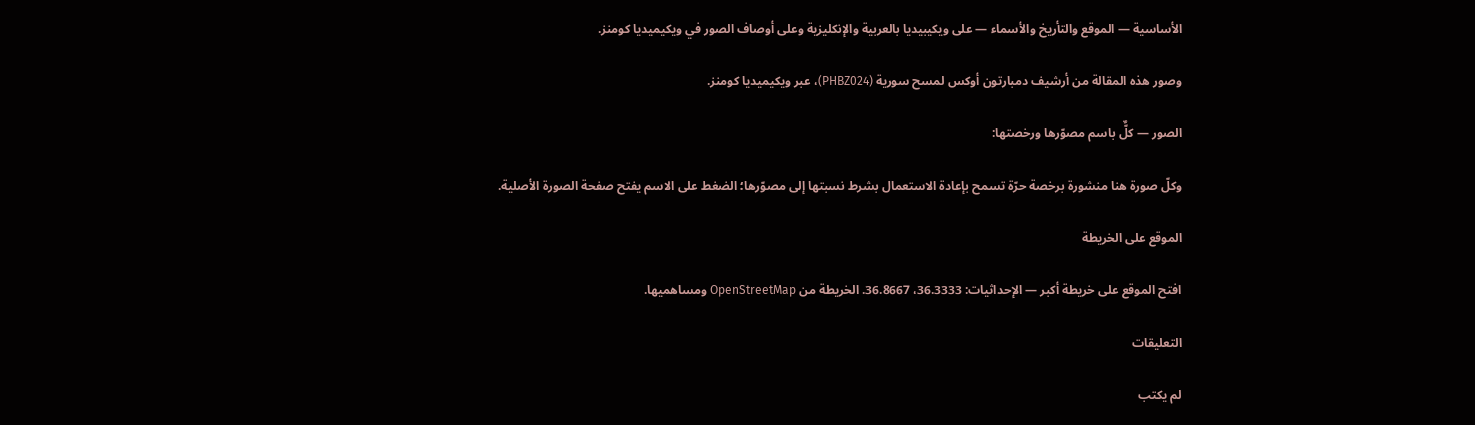الأساسية — الموقع والتأريخ والأسماء — على ويكيبيديا بالعربية والإنكليزية وعلى أوصاف الصور في ويكيميديا كومنز.

وصور هذه المقالة من أرشيف دمبارتون أوكس لمسح سورية (PHBZ024)، عبر ويكيميديا كومنز.

الصور — كلٌّ باسم مصوّرها ورخصتها:

وكلّ صورة هنا منشورة برخصة حرّة تسمح بإعادة الاستعمال بشرط نسبتها إلى مصوّرها؛ الضغط على الاسم يفتح صفحة الصورة الأصلية.

الموقع على الخريطة

افتح الموقع على خريطة أكبر — الإحداثيات: 36.3333، 36.8667. الخريطة من OpenStreetMap ومساهميها.

التعليقات

لم يكتب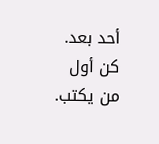أحد بعد. كن أول من يكتب.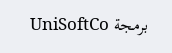برمجة UniSoftCo